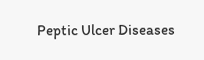Peptic Ulcer Diseases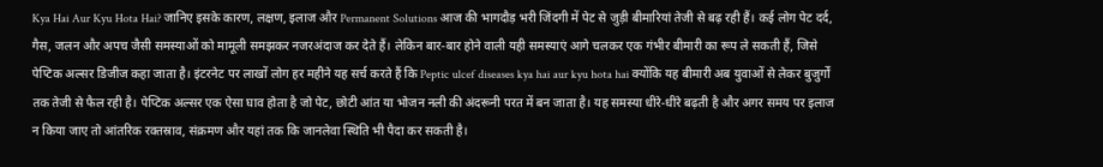Kya Hai Aur Kyu Hota Hai? जानिए इसके कारण, लक्षण, इलाज और Permanent Solutions आज की भागदौड़ भरी जिंदगी में पेट से जुड़ी बीमारियां तेजी से बढ़ रही हैं। कई लोग पेट दर्द, गैस, जलन और अपच जैसी समस्याओं को मामूली समझकर नजरअंदाज कर देते हैं। लेकिन बार-बार होने वाली यही समस्याएं आगे चलकर एक गंभीर बीमारी का रूप ले सकती हैं, जिसे पेप्टिक अल्सर डिजीज कहा जाता है। इंटरनेट पर लाखों लोग हर महीने यह सर्च करते हैं कि Peptic ulcef diseases kya hai aur kyu hota hai क्योंकि यह बीमारी अब युवाओं से लेकर बुजुर्गों तक तेजी से फैल रही है। पेप्टिक अल्सर एक ऐसा घाव होता है जो पेट, छोटी आंत या भोजन नली की अंदरूनी परत में बन जाता है। यह समस्या धीरे-धीरे बढ़ती है और अगर समय पर इलाज न किया जाए तो आंतरिक रक्तस्राव, संक्रमण और यहां तक कि जानलेवा स्थिति भी पैदा कर सकती है।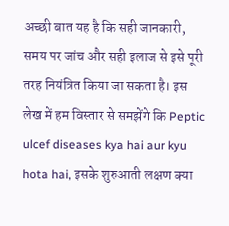अच्छी बात यह है कि सही जानकारी, समय पर जांच और सही इलाज से इसे पूरी तरह नियंत्रित किया जा सकता है। इस लेख में हम विस्तार से समझेंगे कि Peptic ulcef diseases kya hai aur kyu hota hai, इसके शुरुआती लक्षण क्या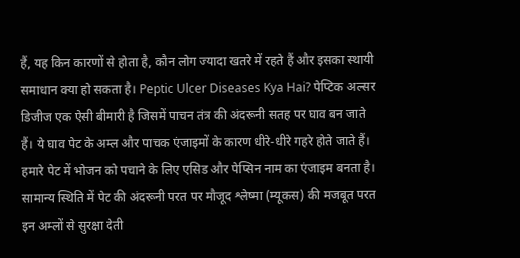हैं, यह किन कारणों से होता है, कौन लोग ज्यादा खतरे में रहते हैं और इसका स्थायी समाधान क्या हो सकता है। Peptic Ulcer Diseases Kya Hai? पेप्टिक अल्सर डिजीज एक ऐसी बीमारी है जिसमें पाचन तंत्र की अंदरूनी सतह पर घाव बन जाते हैं। ये घाव पेट के अम्ल और पाचक एंजाइमों के कारण धीरे-धीरे गहरे होते जाते हैं। हमारे पेट में भोजन को पचाने के लिए एसिड और पेप्सिन नाम का एंजाइम बनता है। सामान्य स्थिति में पेट की अंदरूनी परत पर मौजूद श्लेष्मा (म्यूकस) की मजबूत परत इन अम्लों से सुरक्षा देती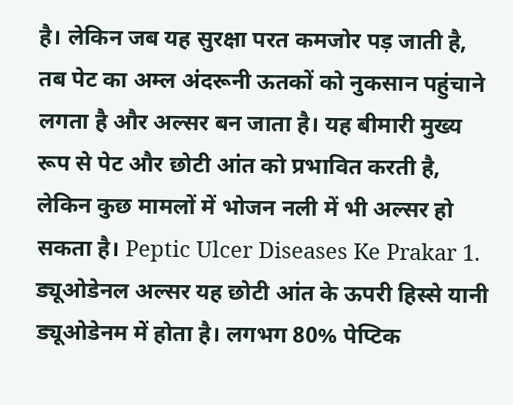है। लेकिन जब यह सुरक्षा परत कमजोर पड़ जाती है, तब पेट का अम्ल अंदरूनी ऊतकों को नुकसान पहुंचाने लगता है और अल्सर बन जाता है। यह बीमारी मुख्य रूप से पेट और छोटी आंत को प्रभावित करती है, लेकिन कुछ मामलों में भोजन नली में भी अल्सर हो सकता है। Peptic Ulcer Diseases Ke Prakar 1. ड्यूओडेनल अल्सर यह छोटी आंत के ऊपरी हिस्से यानी ड्यूओडेनम में होता है। लगभग 80% पेप्टिक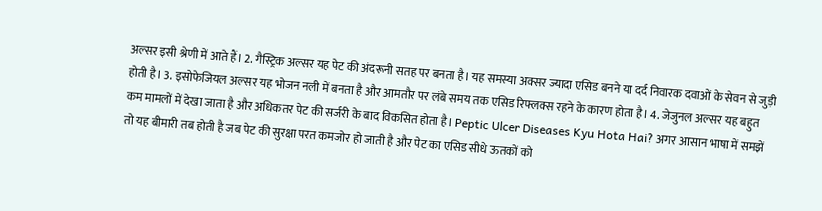अल्सर इसी श्रेणी में आते हैं। 2. गैस्ट्रिक अल्सर यह पेट की अंदरूनी सतह पर बनता है। यह समस्या अक्सर ज्यादा एसिड बनने या दर्द निवारक दवाओं के सेवन से जुड़ी होती है। 3. इसोफेजियल अल्सर यह भोजन नली में बनता है और आमतौर पर लंबे समय तक एसिड रिफ्लक्स रहने के कारण होता है। 4. जेजुनल अल्सर यह बहुत कम मामलों में देखा जाता है और अधिकतर पेट की सर्जरी के बाद विकसित होता है। Peptic Ulcer Diseases Kyu Hota Hai? अगर आसान भाषा में समझें तो यह बीमारी तब होती है जब पेट की सुरक्षा परत कमजोर हो जाती है और पेट का एसिड सीधे ऊतकों को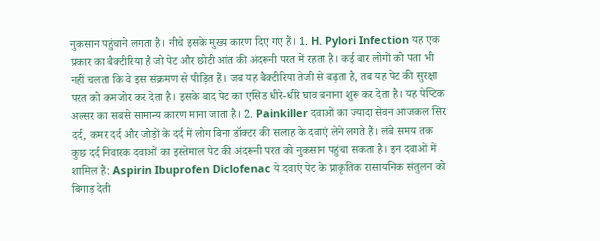नुकसान पहुंचाने लगता है। नीचे इसके मुख्य कारण दिए गए हैं। 1. H. Pylori Infection यह एक प्रकार का बैक्टीरिया है जो पेट और छोटी आंत की अंदरूनी परत में रहता है। कई बार लोगों को पता भी नहीं चलता कि वे इस संक्रमण से पीड़ित हैं। जब यह बैक्टीरिया तेजी से बढ़ता है, तब यह पेट की सुरक्षा परत को कमजोर कर देता है। इसके बाद पेट का एसिड धीरे-धीरे घाव बनाना शुरू कर देता है। यह पेप्टिक अल्सर का सबसे सामान्य कारण माना जाता है। 2. Painkiller दवाओं का ज्यादा सेवन आजकल सिर दर्द, कमर दर्द और जोड़ों के दर्द में लोग बिना डॉक्टर की सलाह के दवाएं लेने लगते हैं। लंबे समय तक कुछ दर्द निवारक दवाओं का इस्तेमाल पेट की अंदरूनी परत को नुकसान पहुंचा सकता है। इन दवाओं में शामिल हैं: Aspirin Ibuprofen Diclofenac ये दवाएं पेट के प्राकृतिक रासायनिक संतुलन को बिगाड़ देती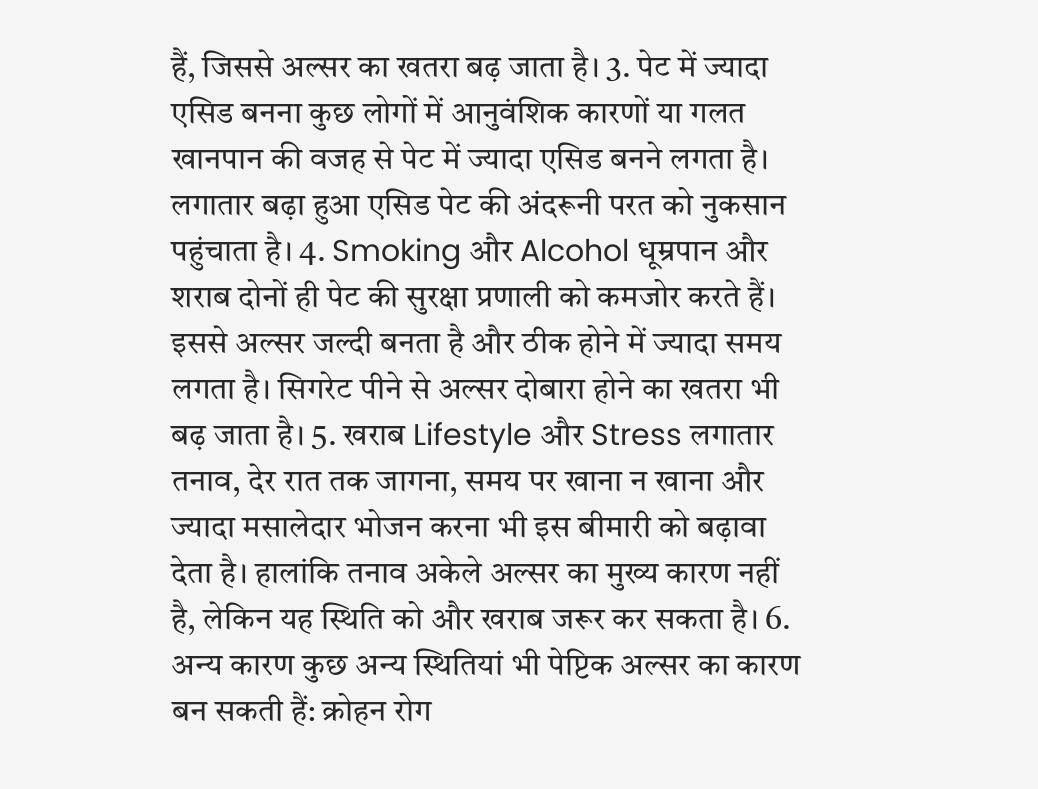हैं, जिससे अल्सर का खतरा बढ़ जाता है। 3. पेट में ज्यादा एसिड बनना कुछ लोगों में आनुवंशिक कारणों या गलत खानपान की वजह से पेट में ज्यादा एसिड बनने लगता है। लगातार बढ़ा हुआ एसिड पेट की अंदरूनी परत को नुकसान पहुंचाता है। 4. Smoking और Alcohol धूम्रपान और शराब दोनों ही पेट की सुरक्षा प्रणाली को कमजोर करते हैं। इससे अल्सर जल्दी बनता है और ठीक होने में ज्यादा समय लगता है। सिगरेट पीने से अल्सर दोबारा होने का खतरा भी बढ़ जाता है। 5. खराब Lifestyle और Stress लगातार तनाव, देर रात तक जागना, समय पर खाना न खाना और ज्यादा मसालेदार भोजन करना भी इस बीमारी को बढ़ावा देता है। हालांकि तनाव अकेले अल्सर का मुख्य कारण नहीं है, लेकिन यह स्थिति को और खराब जरूर कर सकता है। 6. अन्य कारण कुछ अन्य स्थितियां भी पेप्टिक अल्सर का कारण बन सकती हैं: क्रोहन रोग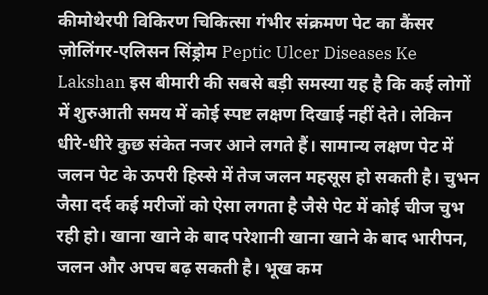कीमोथेरपी विकिरण चिकित्सा गंभीर संक्रमण पेट का कैंसर ज़ोलिंगर-एलिसन सिंड्रोम Peptic Ulcer Diseases Ke Lakshan इस बीमारी की सबसे बड़ी समस्या यह है कि कई लोगों में शुरुआती समय में कोई स्पष्ट लक्षण दिखाई नहीं देते। लेकिन धीरे-धीरे कुछ संकेत नजर आने लगते हैं। सामान्य लक्षण पेट में जलन पेट के ऊपरी हिस्से में तेज जलन महसूस हो सकती है। चुभन जैसा दर्द कई मरीजों को ऐसा लगता है जैसे पेट में कोई चीज चुभ रही हो। खाना खाने के बाद परेशानी खाना खाने के बाद भारीपन, जलन और अपच बढ़ सकती है। भूख कम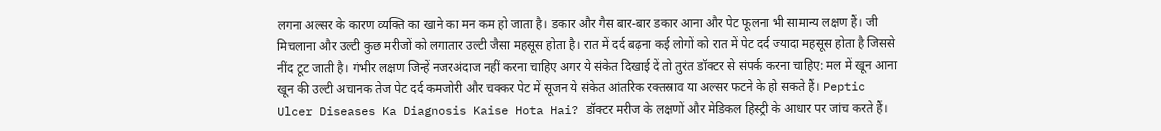लगना अल्सर के कारण व्यक्ति का खाने का मन कम हो जाता है। डकार और गैस बार-बार डकार आना और पेट फूलना भी सामान्य लक्षण हैं। जी मिचलाना और उल्टी कुछ मरीजों को लगातार उल्टी जैसा महसूस होता है। रात में दर्द बढ़ना कई लोगों को रात में पेट दर्द ज्यादा महसूस होता है जिससे नींद टूट जाती है। गंभीर लक्षण जिन्हें नजरअंदाज नहीं करना चाहिए अगर ये संकेत दिखाई दें तो तुरंत डॉक्टर से संपर्क करना चाहिए: मल में खून आना खून की उल्टी अचानक तेज पेट दर्द कमजोरी और चक्कर पेट में सूजन ये संकेत आंतरिक रक्तस्राव या अल्सर फटने के हो सकते हैं। Peptic Ulcer Diseases Ka Diagnosis Kaise Hota Hai? डॉक्टर मरीज के लक्षणों और मेडिकल हिस्ट्री के आधार पर जांच करते हैं।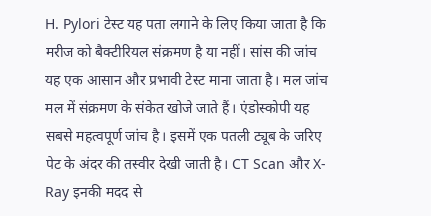H. Pylori टेस्ट यह पता लगाने के लिए किया जाता है कि मरीज को बैक्टीरियल संक्रमण है या नहीं। सांस की जांच यह एक आसान और प्रभावी टेस्ट माना जाता है। मल जांच मल में संक्रमण के संकेत खोजे जाते हैं। एंडोस्कोपी यह सबसे महत्वपूर्ण जांच है। इसमें एक पतली ट्यूब के जरिए पेट के अंदर की तस्वीर देखी जाती है। CT Scan और X-Ray इनकी मदद से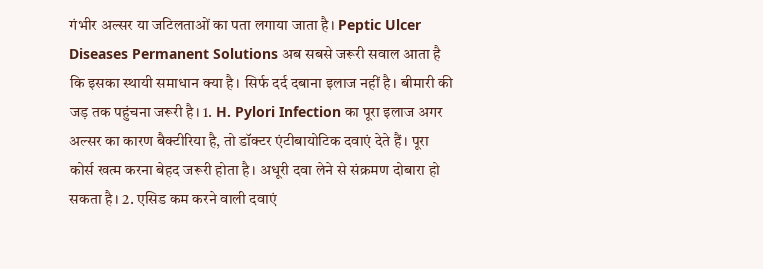गंभीर अल्सर या जटिलताओं का पता लगाया जाता है। Peptic Ulcer Diseases Permanent Solutions अब सबसे जरूरी सवाल आता है कि इसका स्थायी समाधान क्या है। सिर्फ दर्द दबाना इलाज नहीं है। बीमारी की जड़ तक पहुंचना जरूरी है। 1. H. Pylori Infection का पूरा इलाज अगर अल्सर का कारण बैक्टीरिया है, तो डॉक्टर एंटीबायोटिक दवाएं देते हैं। पूरा कोर्स खत्म करना बेहद जरूरी होता है। अधूरी दवा लेने से संक्रमण दोबारा हो सकता है। 2. एसिड कम करने वाली दवाएं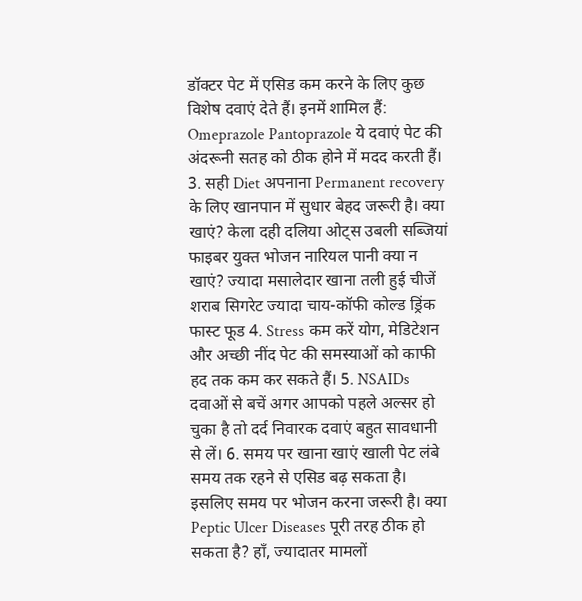डॉक्टर पेट में एसिड कम करने के लिए कुछ विशेष दवाएं देते हैं। इनमें शामिल हैं: Omeprazole Pantoprazole ये दवाएं पेट की अंदरूनी सतह को ठीक होने में मदद करती हैं। 3. सही Diet अपनाना Permanent recovery के लिए खानपान में सुधार बेहद जरूरी है। क्या खाएं? केला दही दलिया ओट्स उबली सब्जियां फाइबर युक्त भोजन नारियल पानी क्या न खाएं? ज्यादा मसालेदार खाना तली हुई चीजें शराब सिगरेट ज्यादा चाय-कॉफी कोल्ड ड्रिंक फास्ट फूड 4. Stress कम करें योग, मेडिटेशन और अच्छी नींद पेट की समस्याओं को काफी हद तक कम कर सकते हैं। 5. NSAIDs दवाओं से बचें अगर आपको पहले अल्सर हो चुका है तो दर्द निवारक दवाएं बहुत सावधानी से लें। 6. समय पर खाना खाएं खाली पेट लंबे समय तक रहने से एसिड बढ़ सकता है। इसलिए समय पर भोजन करना जरूरी है। क्या Peptic Ulcer Diseases पूरी तरह ठीक हो सकता है? हाँ, ज्यादातर मामलों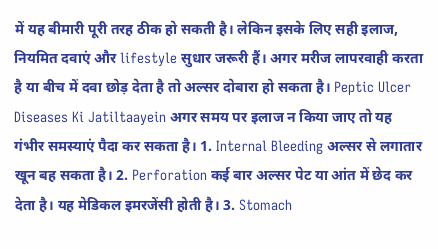में यह बीमारी पूरी तरह ठीक हो सकती है। लेकिन इसके लिए सही इलाज, नियमित दवाएं और lifestyle सुधार जरूरी हैं। अगर मरीज लापरवाही करता है या बीच में दवा छोड़ देता है तो अल्सर दोबारा हो सकता है। Peptic Ulcer Diseases Ki Jatiltaayein अगर समय पर इलाज न किया जाए तो यह गंभीर समस्याएं पैदा कर सकता है। 1. Internal Bleeding अल्सर से लगातार खून बह सकता है। 2. Perforation कई बार अल्सर पेट या आंत में छेद कर देता है। यह मेडिकल इमरजेंसी होती है। 3. Stomach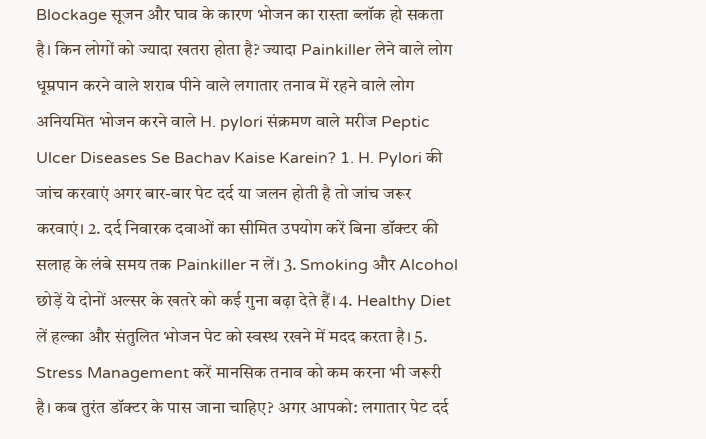Blockage सूजन और घाव के कारण भोजन का रास्ता ब्लॉक हो सकता है। किन लोगों को ज्यादा खतरा होता है? ज्यादा Painkiller लेने वाले लोग धूम्रपान करने वाले शराब पीने वाले लगातार तनाव में रहने वाले लोग अनियमित भोजन करने वाले H. pylori संक्रमण वाले मरीज Peptic Ulcer Diseases Se Bachav Kaise Karein? 1. H. Pylori की जांच करवाएं अगर बार-बार पेट दर्द या जलन होती है तो जांच जरूर करवाएं। 2. दर्द निवारक दवाओं का सीमित उपयोग करें बिना डॉक्टर की सलाह के लंबे समय तक Painkiller न लें। 3. Smoking और Alcohol छोड़ें ये दोनों अल्सर के खतरे को कई गुना बढ़ा देते हैं। 4. Healthy Diet लें हल्का और संतुलित भोजन पेट को स्वस्थ रखने में मदद करता है। 5. Stress Management करें मानसिक तनाव को कम करना भी जरूरी है। कब तुरंत डॉक्टर के पास जाना चाहिए? अगर आपको: लगातार पेट दर्द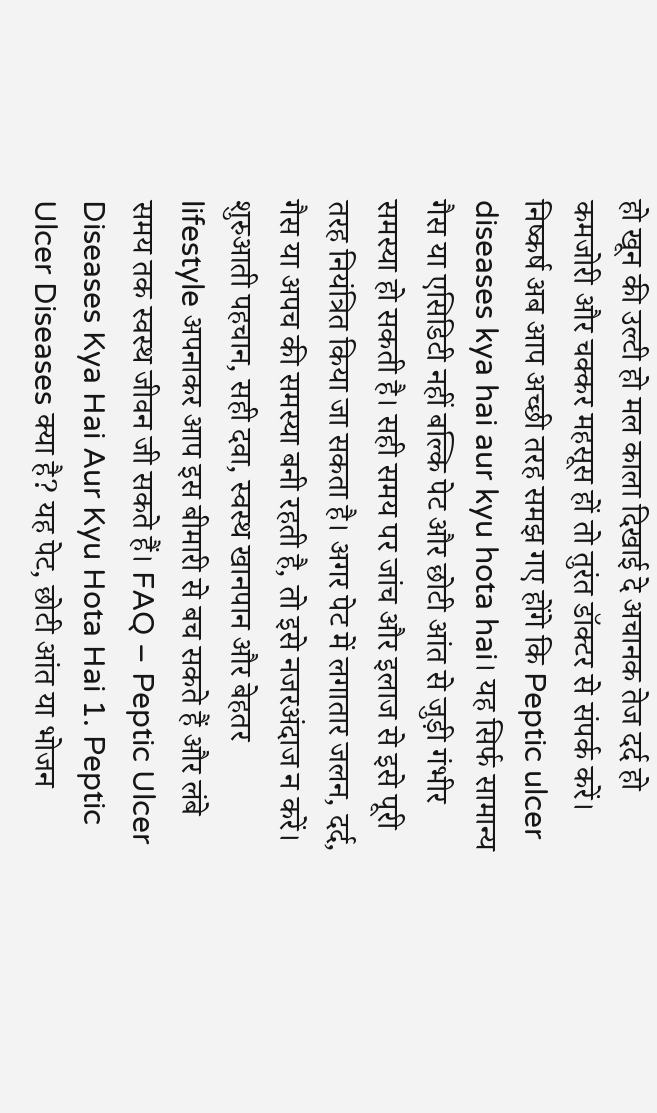हो खून की उल्टी हो मल काला दिखाई दे अचानक तेज दर्द हो कमजोरी और चक्कर महसूस हों तो तुरंत डॉक्टर से संपर्क करें। निष्कर्ष अब आप अच्छी तरह समझ गए होंगे कि Peptic ulcer diseases kya hai aur kyu hota hai। यह सिर्फ सामान्य गैस या एसिडिटी नहीं बल्कि पेट और छोटी आंत से जुड़ी गंभीर समस्या हो सकती है। सही समय पर जांच और इलाज से इसे पूरी तरह नियंत्रित किया जा सकता है। अगर पेट में लगातार जलन, दर्द, गैस या अपच की समस्या बनी रहती है, तो इसे नजरअंदाज न करें। शुरुआती पहचान, सही दवा, स्वस्थ खानपान और बेहतर lifestyle अपनाकर आप इस बीमारी से बच सकते हैं और लंबे समय तक स्वस्थ जीवन जी सकते हैं। FAQ – Peptic Ulcer Diseases Kya Hai Aur Kyu Hota Hai 1. Peptic Ulcer Diseases क्या है? यह पेट, छोटी आंत या भोजन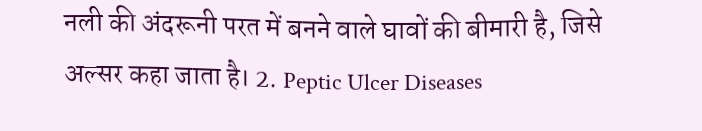नली की अंदरूनी परत में बनने वाले घावों की बीमारी है, जिसे अल्सर कहा जाता है। 2. Peptic Ulcer Diseases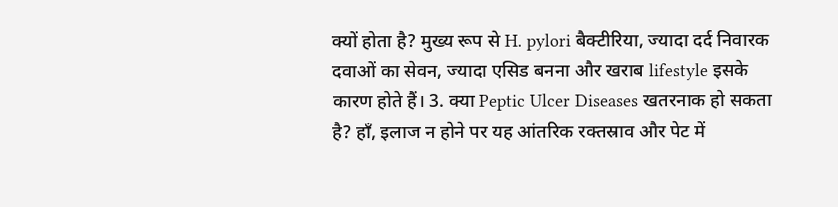क्यों होता है? मुख्य रूप से H. pylori बैक्टीरिया, ज्यादा दर्द निवारक दवाओं का सेवन, ज्यादा एसिड बनना और खराब lifestyle इसके कारण होते हैं। 3. क्या Peptic Ulcer Diseases खतरनाक हो सकता है? हाँ, इलाज न होने पर यह आंतरिक रक्तस्राव और पेट में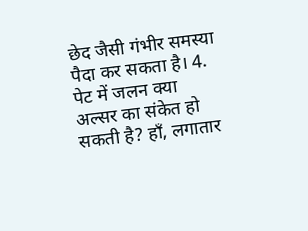छेद जैसी गंभीर समस्या पैदा कर सकता है। 4. पेट में जलन क्या अल्सर का संकेत हो सकती है? हाँ, लगातार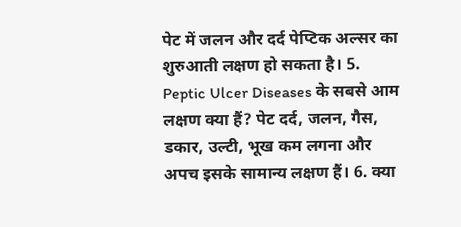पेट में जलन और दर्द पेप्टिक अल्सर का शुरुआती लक्षण हो सकता है। 5. Peptic Ulcer Diseases के सबसे आम लक्षण क्या हैं? पेट दर्द, जलन, गैस, डकार, उल्टी, भूख कम लगना और अपच इसके सामान्य लक्षण हैं। 6. क्या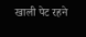खाली पेट रहने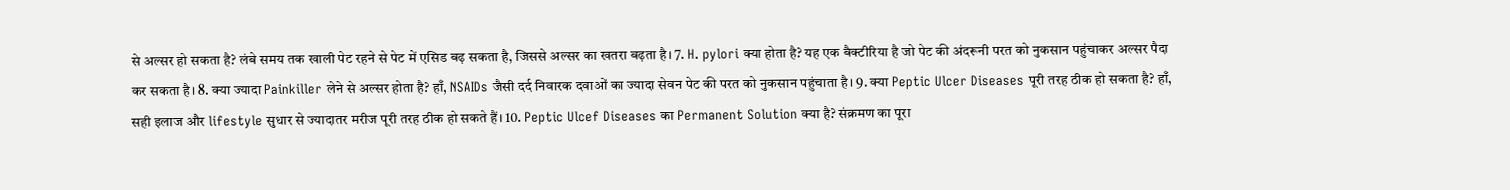से अल्सर हो सकता है? लंबे समय तक खाली पेट रहने से पेट में एसिड बढ़ सकता है, जिससे अल्सर का खतरा बढ़ता है। 7. H. pylori क्या होता है? यह एक बैक्टीरिया है जो पेट की अंदरूनी परत को नुकसान पहुंचाकर अल्सर पैदा कर सकता है। 8. क्या ज्यादा Painkiller लेने से अल्सर होता है? हाँ, NSAIDs जैसी दर्द निवारक दवाओं का ज्यादा सेवन पेट की परत को नुकसान पहुंचाता है। 9. क्या Peptic Ulcer Diseases पूरी तरह ठीक हो सकता है? हाँ, सही इलाज और lifestyle सुधार से ज्यादातर मरीज पूरी तरह ठीक हो सकते हैं। 10. Peptic Ulcef Diseases का Permanent Solution क्या है? संक्रमण का पूरा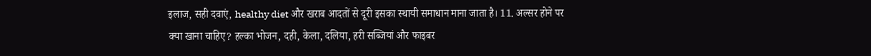इलाज, सही दवाएं, healthy diet और खराब आदतों से दूरी इसका स्थायी समाधान माना जाता है। 11. अल्सर होने पर क्या खाना चाहिए? हल्का भोजन, दही, केला, दलिया, हरी सब्जियां और फाइबर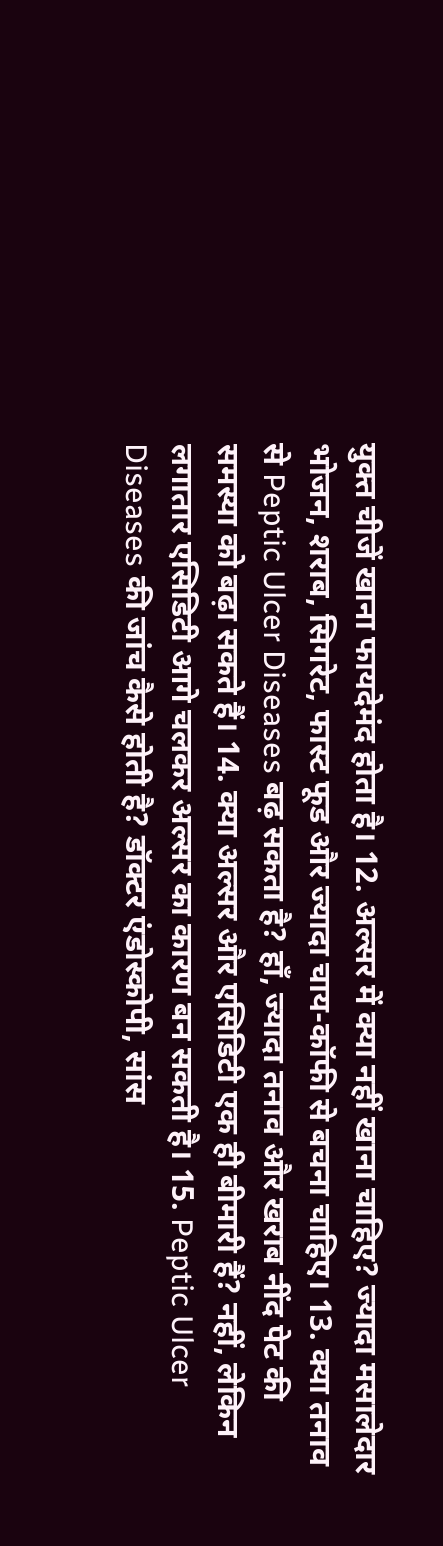युक्त चीजें खाना फायदेमंद होता है। 12. अल्सर में क्या नहीं खाना चाहिए? ज्यादा मसालेदार भोजन, शराब, सिगरेट, फास्ट फूड और ज्यादा चाय-कॉफी से बचना चाहिए। 13. क्या तनाव से Peptic Ulcer Diseases बढ़ सकता है? हाँ, ज्यादा तनाव और खराब नींद पेट की समस्या को बढ़ा सकते हैं। 14. क्या अल्सर और एसिडिटी एक ही बीमारी हैं? नहीं, लेकिन लगातार एसिडिटी आगे चलकर अल्सर का कारण बन सकती है। 15. Peptic Ulcer Diseases की जांच कैसे होती है? डॉक्टर एंडोस्कोपी, सांस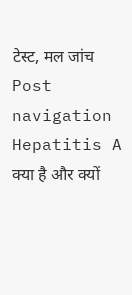टेस्ट, मल जांच Post navigation Hepatitis A क्या है और क्यों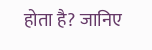होता है? जानिए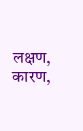लक्षण, कारण,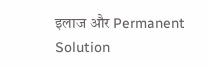इलाज और Permanent Solution